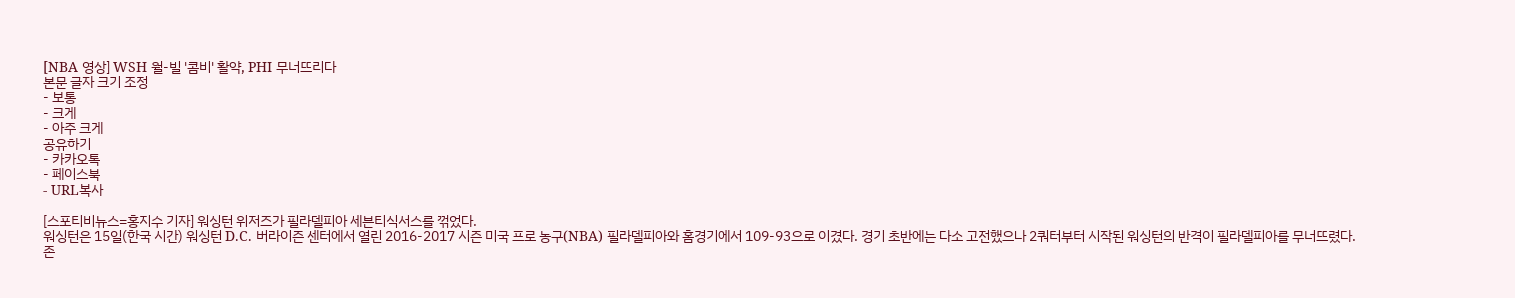[NBA 영상] WSH 월-빌 '콤비' 활약, PHI 무너뜨리다
본문 글자 크기 조정
- 보통
- 크게
- 아주 크게
공유하기
- 카카오톡
- 페이스북
- URL복사

[스포티비뉴스=홍지수 기자] 워싱턴 위저즈가 필라델피아 세븐티식서스를 꺾었다.
워싱턴은 15일(한국 시간) 워싱턴 D.C. 버라이즌 센터에서 열린 2016-2017 시즌 미국 프로 농구(NBA) 필라델피아와 홈경기에서 109-93으로 이겼다. 경기 초반에는 다소 고전했으나 2쿼터부터 시작된 워싱턴의 반격이 필라델피아를 무너뜨렸다.
존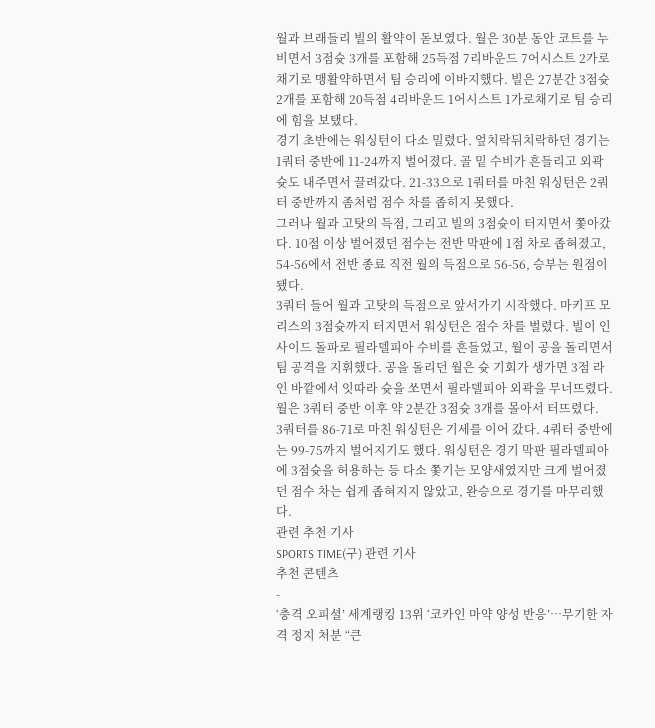월과 브래들리 빌의 활약이 돋보였다. 월은 30분 동안 코트를 누비면서 3점슛 3개를 포함해 25득점 7리바운드 7어시스트 2가로채기로 맹활약하면서 팀 승리에 이바지했다. 빌은 27분간 3점슛 2개를 포함해 20득점 4리바운드 1어시스트 1가로채기로 팀 승리에 힘을 보탰다.
경기 초반에는 워싱턴이 다소 밀렸다. 엎치락뒤치락하던 경기는 1쿼터 중반에 11-24까지 벌어졌다. 골 밑 수비가 흔들리고 외곽 슛도 내주면서 끌려갔다. 21-33으로 1쿼터를 마친 워싱턴은 2쿼터 중반까지 좀처럼 점수 차를 좁히지 못했다.
그러나 월과 고탓의 득점, 그리고 빌의 3점슛이 터지면서 쫓아갔다. 10점 이상 벌어졌던 점수는 전반 막판에 1점 차로 좁혀졌고, 54-56에서 전반 종료 직전 월의 득점으로 56-56, 승부는 원점이 됐다.
3쿼터 들어 월과 고탓의 득점으로 앞서가기 시작했다. 마키프 모리스의 3점슛까지 터지면서 워싱턴은 점수 차를 벌렸다. 빌이 인사이드 돌파로 필라델피아 수비를 흔들었고, 월이 공을 돌리면서 팀 공격을 지휘했다. 공을 돌리던 월은 슛 기회가 생가면 3점 라인 바깥에서 잇따라 슛을 쏘면서 필라델피아 외곽을 무너뜨렸다. 월은 3쿼터 중반 이후 약 2분간 3점슛 3개를 몰아서 터뜨렸다.
3쿼터를 86-71로 마친 워싱턴은 기세를 이어 갔다. 4쿼터 중반에는 99-75까지 벌어지기도 했다. 워싱턴은 경기 막판 필라델피아에 3점슛을 허용하는 등 다소 쫓기는 모양새였지만 크게 벌어졌던 점수 차는 쉽게 좁혀지지 않았고, 완승으로 경기를 마무리했다.
관련 추천 기사
SPORTS TIME(구) 관련 기사
추천 콘텐츠
-
‘충격 오피셜’ 세계랭킹 13위 ‘코카인 마약 양성 반응’…무기한 자격 정지 처분 “큰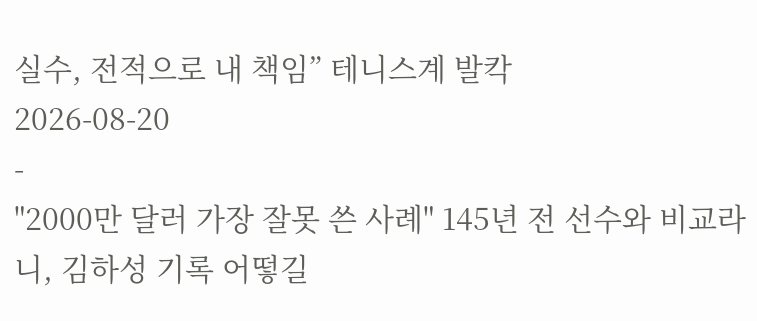실수, 전적으로 내 책임” 테니스계 발칵
2026-08-20
-
"2000만 달러 가장 잘못 쓴 사례" 145년 전 선수와 비교라니, 김하성 기록 어떻길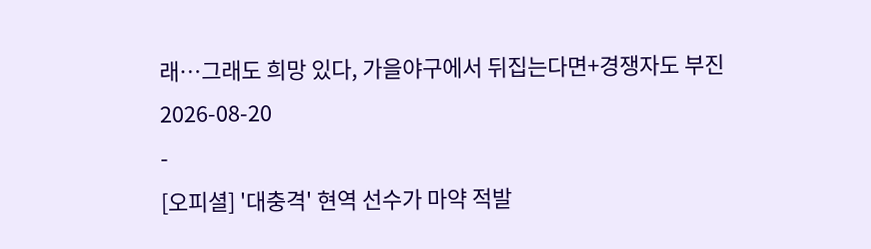래…그래도 희망 있다, 가을야구에서 뒤집는다면+경쟁자도 부진
2026-08-20
-
[오피셜] '대충격' 현역 선수가 마약 적발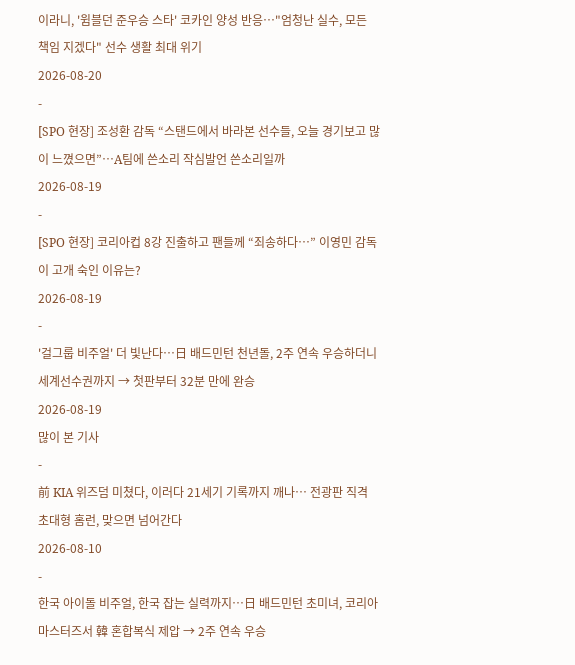이라니, '윔블던 준우승 스타' 코카인 양성 반응…"엄청난 실수, 모든 책임 지겠다" 선수 생활 최대 위기
2026-08-20
-
[SPO 현장] 조성환 감독 “스탠드에서 바라본 선수들, 오늘 경기보고 많이 느꼈으면”…A팀에 쓴소리 작심발언 쓴소리일까
2026-08-19
-
[SPO 현장] 코리아컵 8강 진출하고 팬들께 “죄송하다…” 이영민 감독이 고개 숙인 이유는?
2026-08-19
-
'걸그룹 비주얼' 더 빛난다…日 배드민턴 천년돌, 2주 연속 우승하더니 세계선수권까지 → 첫판부터 32분 만에 완승
2026-08-19
많이 본 기사
-
前 KIA 위즈덤 미쳤다, 이러다 21세기 기록까지 깨나… 전광판 직격 초대형 홈런, 맞으면 넘어간다
2026-08-10
-
한국 아이돌 비주얼, 한국 잡는 실력까지…日 배드민턴 초미녀, 코리아마스터즈서 韓 혼합복식 제압 → 2주 연속 우승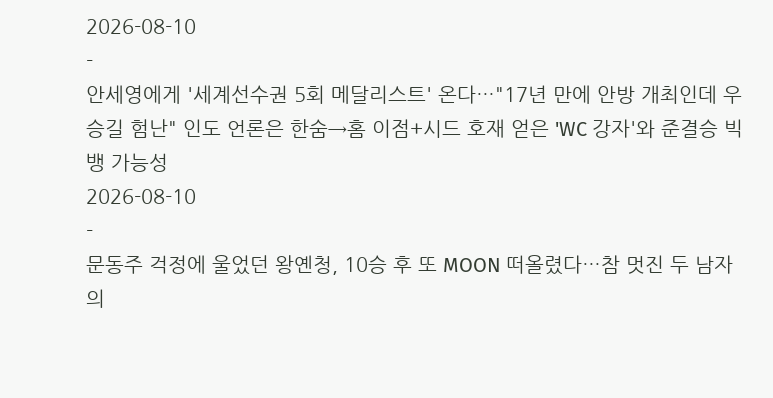2026-08-10
-
안세영에게 '세계선수권 5회 메달리스트' 온다…"17년 만에 안방 개최인데 우승길 험난" 인도 언론은 한숨→홈 이점+시드 호재 얻은 'WC 강자'와 준결승 빅뱅 가능성
2026-08-10
-
문동주 걱정에 울었던 왕옌청, 10승 후 또 MOON 떠올렸다…참 멋진 두 남자의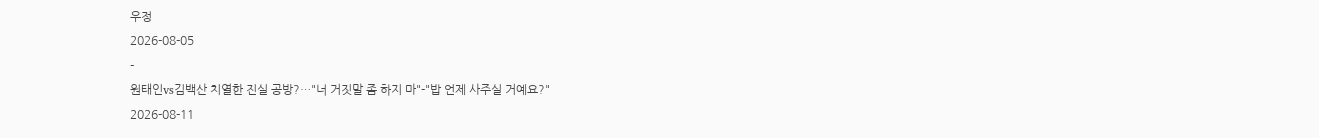우정
2026-08-05
-
원태인vs김백산 치열한 진실 공방?…"너 거짓말 좀 하지 마"-"밥 언제 사주실 거예요?"
2026-08-11